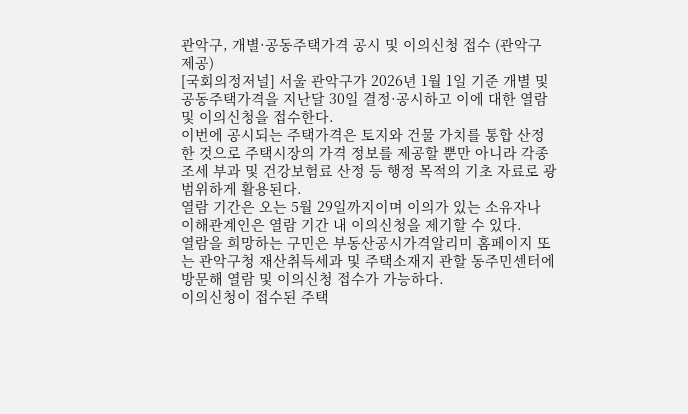관악구, 개별·공동주택가격 공시 및 이의신청 접수 (관악구 제공)
[국회의정저널] 서울 관악구가 2026년 1월 1일 기준 개별 및 공동주택가격을 지난달 30일 결정·공시하고 이에 대한 열람 및 이의신청을 접수한다.
이번에 공시되는 주택가격은 토지와 건물 가치를 통합 산정한 것으로 주택시장의 가격 정보를 제공할 뿐만 아니라 각종 조세 부과 및 건강보험료 산정 등 행정 목적의 기초 자료로 광범위하게 활용된다.
열람 기간은 오는 5월 29일까지이며 이의가 있는 소유자나 이해관계인은 열람 기간 내 이의신청을 제기할 수 있다.
열람을 희망하는 구민은 부동산공시가격알리미 홈페이지 또는 관악구청 재산취득세과 및 주택소재지 관할 동주민센터에 방문해 열람 및 이의신청 접수가 가능하다.
이의신청이 접수된 주택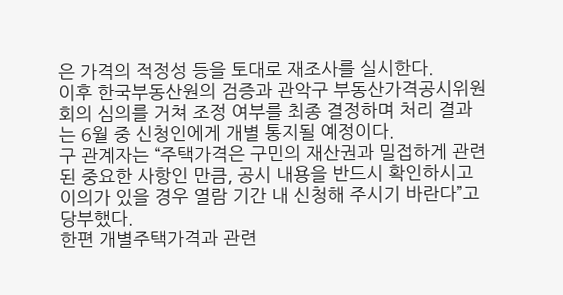은 가격의 적정성 등을 토대로 재조사를 실시한다.
이후 한국부동산원의 검증과 관악구 부동산가격공시위원회의 심의를 거쳐 조정 여부를 최종 결정하며 처리 결과는 6월 중 신청인에게 개별 통지될 예정이다.
구 관계자는 “주택가격은 구민의 재산권과 밀접하게 관련된 중요한 사항인 만큼, 공시 내용을 반드시 확인하시고 이의가 있을 경우 열람 기간 내 신청해 주시기 바란다”고 당부했다.
한편 개별주택가격과 관련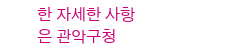한 자세한 사항은 관악구청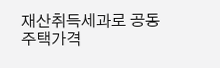재산취득세과로 공동주택가격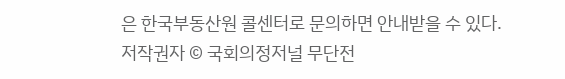은 한국부동산원 콜센터로 문의하면 안내받을 수 있다.
저작권자 © 국회의정저널 무단전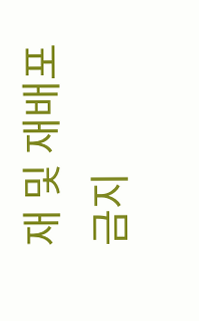재 및 재배포 금지